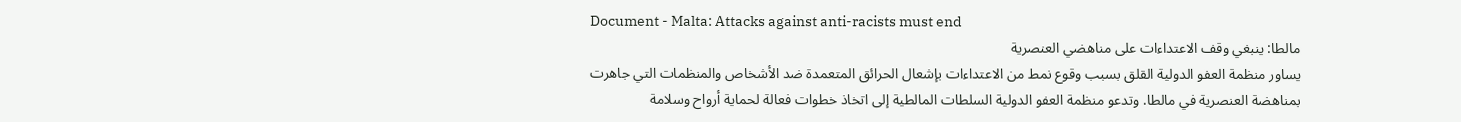Document - Malta: Attacks against anti-racists must end
مالطا: ينبغي وقف الاعتداءات على مناهضي العنصرية
يساور منظمة العفو الدولية القلق بسبب وقوع نمط من الاعتداءات بإشعال الحرائق المتعمدة ضد الأشخاص والمنظمات التي جاهرت بمناهضة العنصرية في مالطا. وتدعو منظمة العفو الدولية السلطات المالطية إلى اتخاذ خطوات فعالة لحماية أرواح وسلامة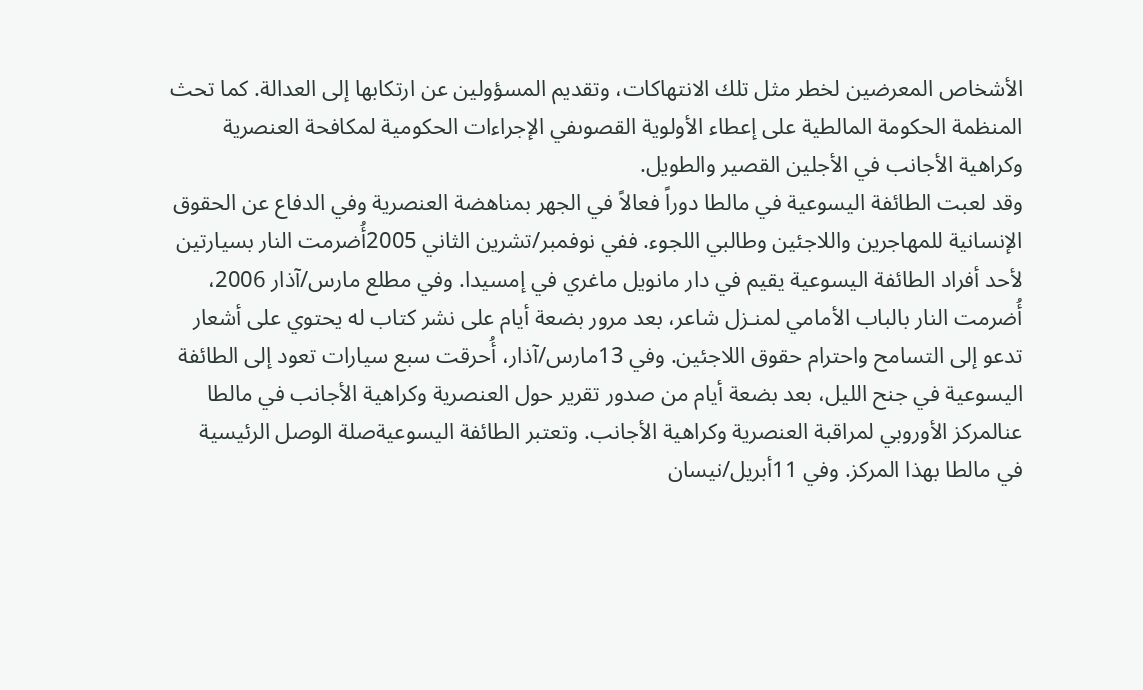الأشخاص المعرضين لخطر مثل تلك الانتهاكات، وتقديم المسؤولين عن ارتكابها إلى العدالة. كما تحث المنظمة الحكومة المالطية على إعطاء الأولوية القصوىفي الإجراءات الحكومية لمكافحة العنصرية وكراهية الأجانب في الأجلين القصير والطويل.
وقد لعبت الطائفة اليسوعية في مالطا دوراً فعالاً في الجهر بمناهضة العنصرية وفي الدفاع عن الحقوق الإنسانية للمهاجرين واللاجئين وطالبي اللجوء. ففي نوفمبر/تشرين الثاني 2005أُضرمت النار بسيارتين لأحد أفراد الطائفة اليسوعية يقيم في دار مانويل ماغري في إمسيدا. وفي مطلع مارس/آذار 2006، أُضرمت النار بالباب الأمامي لمنـزل شاعر، بعد مرور بضعة أيام على نشر كتاب له يحتوي على أشعار تدعو إلى التسامح واحترام حقوق اللاجئين. وفي 13مارس/آذار، أُحرقت سبع سيارات تعود إلى الطائفة اليسوعية في جنح الليل، بعد بضعة أيام من صدور تقرير حول العنصرية وكراهية الأجانب في مالطا عنالمركز الأوروبي لمراقبة العنصرية وكراهية الأجانب. وتعتبر الطائفة اليسوعيةصلة الوصل الرئيسية في مالطا بهذا المركز. وفي 11أبريل/نيسان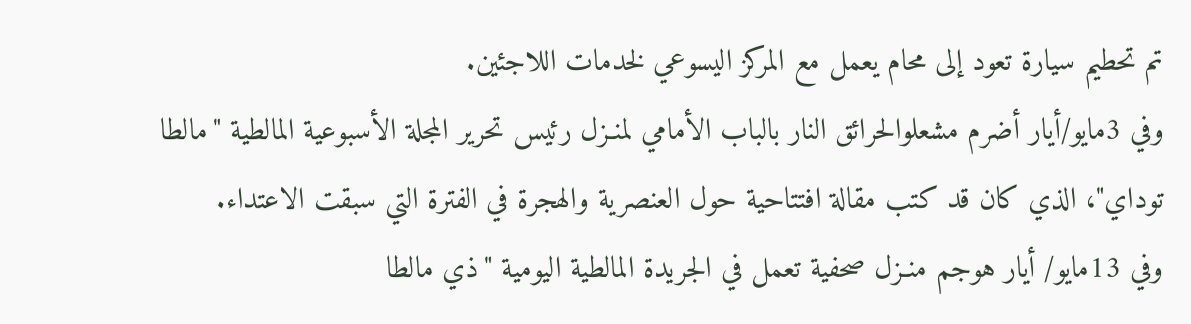تم تحطيم سيارة تعود إلى محام يعمل مع المركز اليسوعي لخدمات اللاجئين.
وفي 3مايو/أيار أضرم مشعلوالحرائق النار بالباب الأمامي لمنـزل رئيس تحرير المجلة الأسبوعية المالطية "مالطا توداي"، الذي كان قد كتب مقالة افتتاحية حول العنصرية والهجرة في الفترة التي سبقت الاعتداء.
وفي 13مايو/ أيار هوجم منـزل صحفية تعمل في الجريدة المالطية اليومية "ذي مالطا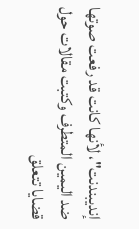إنديبندنت"، لأنها كانت قد رفعت صوتها ضد اليمين المتطرف وكتبت مقالات حول قضايا تتعلق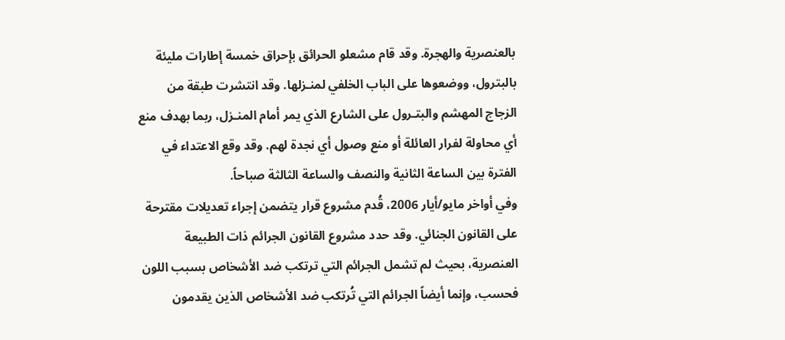بالعنصرية والهجرة. وقد قام مشعلو الحرائق بإحراق خمسة إطارات مليئة بالبترول، ووضعوها على الباب الخلفي لمنـزلها. وقد انتشرت طبقة من الزجاج المهشم والبتـرول على الشارع الذي يمر أمام المنـزل، ربما بهدف منع أي محاولة لفرار العائلة أو منع وصول أي نجدة لهم. وقد وقع الاعتداء في الفترة بين الساعة الثانية والنصف والساعة الثالثة صباحاً.
وفي أواخر مايو/أيار 2006، قُدم مشروع قرار يتضمن إجراء تعديلات مقترحة على القانون الجنائي. وقد حدد مشروع القانون الجرائم ذات الطبيعة العنصرية، بحيث لم تشمل الجرائم التي ترتكب ضد الأشخاص بسبب اللون فحسب، وإنما أيضاً الجرائم التي تُرتكب ضد الأشخاص الذين يقدمون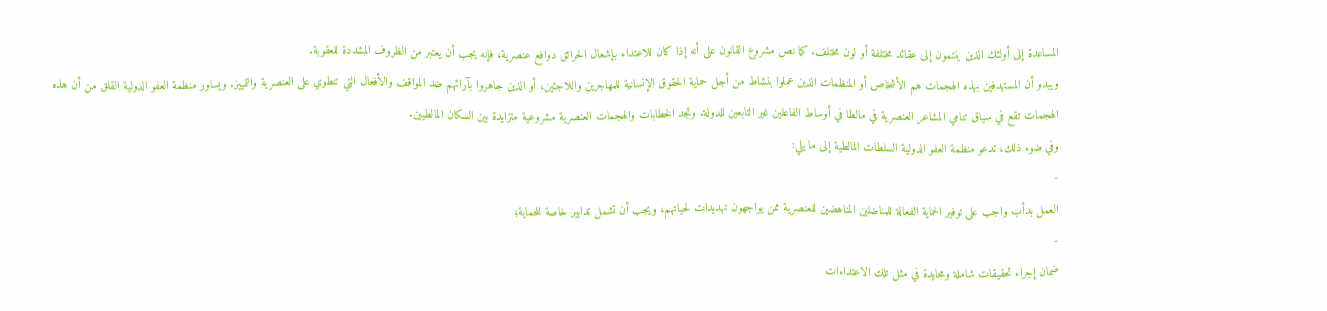المساعدة إلى أولئك الذين ينتمون إلى عقائد مختلفة أو لون مختلف. كما نص مشروع القانون على أنه إذا كان للاعتداء بإشعال الحرائق دوافع عنصرية، فإنه يجب أن يعتبر من الظروف المشددة للعقوبة.
ويبدو أن المستهدفين بهذه الهجمات هم الأشخاص أو المنظمات الذين عملوا بنشاط من أجل حماية الحقوق الإنسانية للمهاجرين واللاجئين، أو الذين جاهروا بآرائهم ضد المواقف والأفعال التي تنطوي على العنصرية والتمييز. ويساور منظمة العفو الدولية القلق من أن هذه الهجمات تقع في سياق تنامي المشاعر العنصرية في مالطا في أوساط الفاعلين غير التابعين للدولة. وتجد الخطابات والهجمات العنصرية مشروعية متزايدة بين السكان المالطيين.
وفي ضوء ذلك، تدعو منظمة العفو الدولية السلطات المالطية إلى ما يلي:
-
العمل بدأب واجب على توفير الحماية الفعالة للمناضلين المناهضين للعنصرية ممن يواجهون تهديدات لحياتهم، ويجب أن تشمل تدابير خاصة للحماية؛
-
ضمان إجراء تحقيقات شاملة ومحايدة في مثل تلك الاعتداءات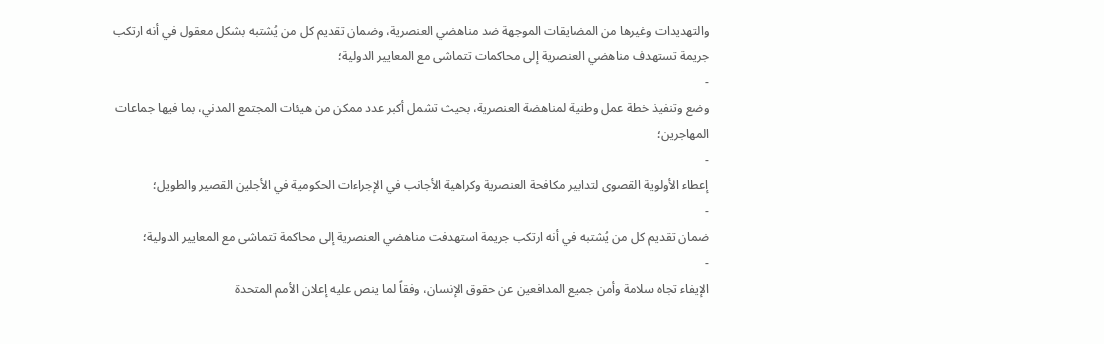والتهديدات وغيرها من المضايقات الموجهة ضد مناهضي العنصرية، وضمان تقديم كل من يُشتبه بشكل معقول في أنه ارتكب جريمة تستهدف مناهضي العنصرية إلى محاكمات تتماشى مع المعايير الدولية؛
-
وضع وتنفيذ خطة عمل وطنية لمناهضة العنصرية، بحيث تشمل أكبر عدد ممكن من هيئات المجتمع المدني، بما فيها جماعات المهاجرين؛
-
إعطاء الأولوية القصوى لتدابير مكافحة العنصرية وكراهية الأجانب في الإجراءات الحكومية في الأجلين القصير والطويل؛
-
ضمان تقديم كل من يُشتبه في أنه ارتكب جريمة استهدفت مناهضي العنصرية إلى محاكمة تتماشى مع المعايير الدولية؛
-
الإيفاء تجاه سلامة وأمن جميع المدافعين عن حقوق الإنسان، وفقاً لما ينص عليه إعلان الأمم المتحدة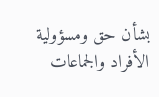بشأن حق ومسؤولية الأفراد والجماعات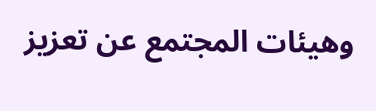وهيئات المجتمع عن تعزيز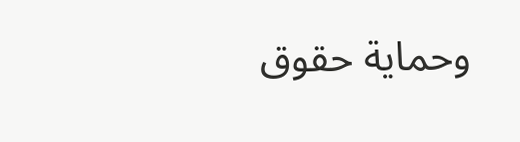وحماية حقوق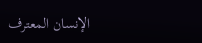الإنسان المعترف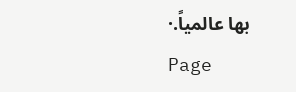بها عالمياً.·
Page